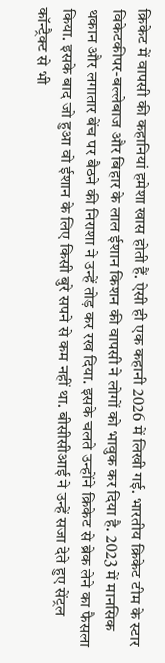क्रिकेट में वापसी की कहानियां हमेशा खास होती हैं. ऐसी ही एक कहानी 2026 में लिखी गई. भारतीय क्रिकेट टीम के स्टार विकेटकीपर-बल्लेबाज और बिहार के लाल ईशान किशन की वापसी ने लोगों को भावुक कर दिया है. 2023 में मानसिक थकान और लगातार बेंच पर बैठने की निराशा ने उन्हें तोड़ कर रख दिया. इसके चलते उन्होंने क्रिकेट से ब्रेक लेने का फैसला किया. इसके बाद जो हुआ वो ईशान के लिए किसी बुरे सपने से कम नहीं था. बीसीसीआई ने उन्हें सजा देते हुए सेंट्रल कॉन्ट्रैक्ट से भी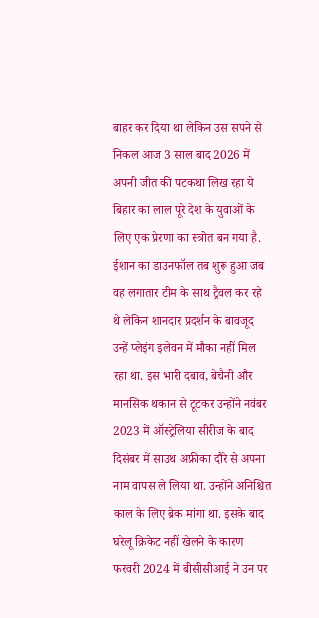बाहर कर दिया था लेकिन उस सपने से निकल आज 3 साल बाद 2026 में अपनी जीत की पटकथा लिख रहा ये बिहार का लाल पूरे देश के युवाओं के लिए एक प्रेरणा का स्त्रोत बन गया है.
ईशान का डाउनफॉल तब शुरू हुआ जब वह लगातार टीम के साथ ट्रैवल कर रहे थे लेकिन शानदार प्रदर्शन के बावजूद उन्हें प्लेइंग इलेवन में मौका नहीं मिल रहा था. इस भारी दबाव, बेचैनी और मानसिक थकान से टूटकर उन्होंने नवंबर 2023 में ऑस्ट्रेलिया सीरीज के बाद दिसंबर में साउथ अफ्रीका दौरे से अपना नाम वापस ले लिया था. उन्होंने अनिश्चित काल के लिए ब्रेक मांगा था. इसके बाद घरेलू क्रिकेट नहीं खेलने के कारण फरवरी 2024 में बीसीसीआई ने उन पर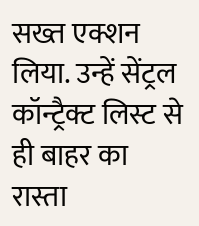सख्त एक्शन लिया. उन्हें सेंट्रल कॉन्ट्रैक्ट लिस्ट से ही बाहर का रास्ता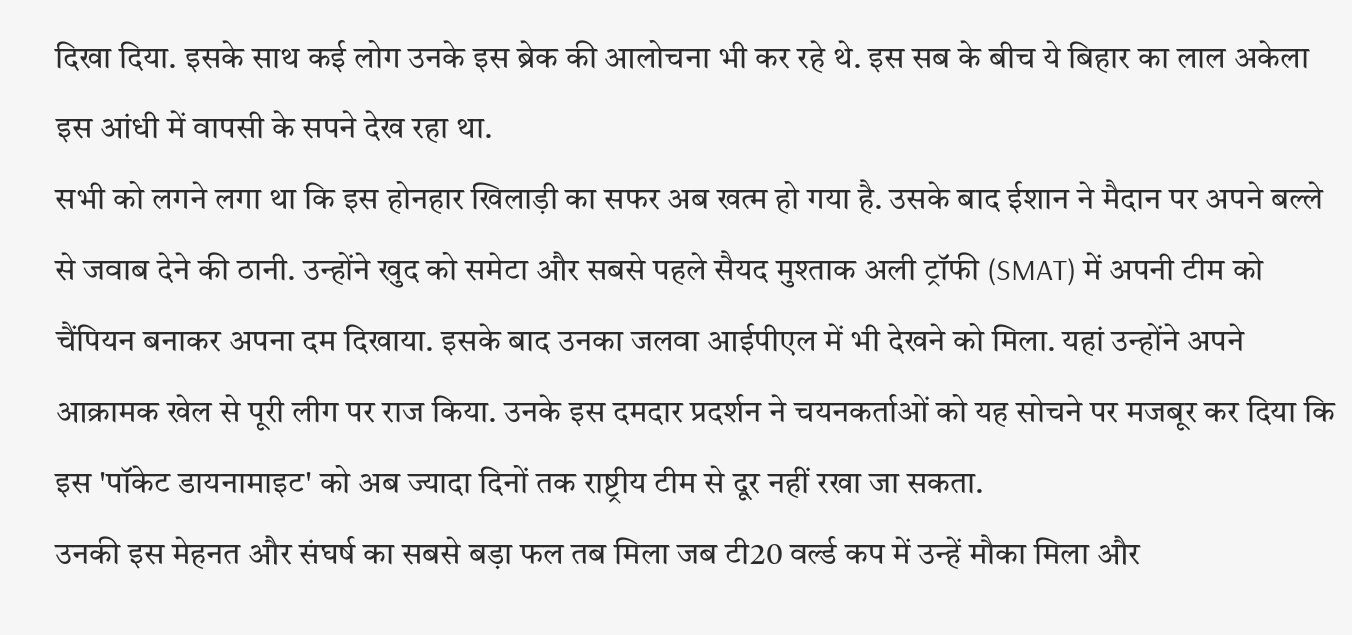दिखा दिया. इसके साथ कई लोग उनके इस ब्रेक की आलोचना भी कर रहे थे. इस सब के बीच ये बिहार का लाल अकेला इस आंधी में वापसी के सपने देख रहा था.
सभी को लगने लगा था कि इस होनहार खिलाड़ी का सफर अब खत्म हो गया है. उसके बाद ईशान ने मैदान पर अपने बल्ले से जवाब देने की ठानी. उन्होंने खुद को समेटा और सबसे पहले सैयद मुश्ताक अली ट्रॉफी (SMAT) में अपनी टीम को चैंपियन बनाकर अपना दम दिखाया. इसके बाद उनका जलवा आईपीएल में भी देखने को मिला. यहां उन्होंने अपने आक्रामक खेल से पूरी लीग पर राज किया. उनके इस दमदार प्रदर्शन ने चयनकर्ताओं को यह सोचने पर मजबूर कर दिया कि इस 'पॉकेट डायनामाइट' को अब ज्यादा दिनों तक राष्ट्रीय टीम से दूर नहीं रखा जा सकता.
उनकी इस मेहनत और संघर्ष का सबसे बड़ा फल तब मिला जब टी20 वर्ल्ड कप में उन्हें मौका मिला और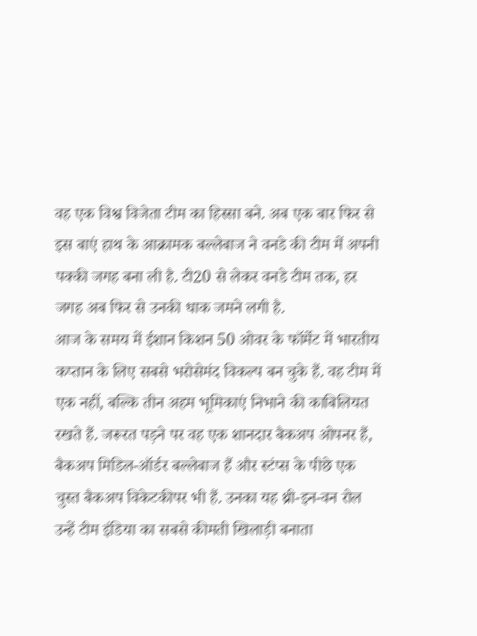वह एक विश्व विजेता टीम का हिस्सा बने. अब एक बार फिर से इस बाएं हाथ के आक्रामक बल्लेबाज ने वनडे की टीम में अपनी पक्की जगह बना ली है. टी20 से लेकर वनडे टीम तक, हर जगह अब फिर से उनकी धाक जमने लगी है.
आज के समय में ईशान किशन 50 ओवर के फॉर्मेट में भारतीय कप्तान के लिए सबसे भरोसेमंद विकल्प बन चुके हैं. वह टीम में एक नहीं, बल्कि तीन अहम भूमिकाएं निभाने की काबिलियत रखते हैं. जरूरत पड़ने पर वह एक शानदार बैकअप ओपनर हैं, बैकअप मिडिल-ऑर्डर बल्लेबाज हैं और स्टंप्स के पीछे एक चुस्त बैकअप विकेटकीपर भी हैं. उनका यह थ्री-इन-वन रोल उन्हें टीम इंडिया का सबसे कीमती खिलाड़ी बनाता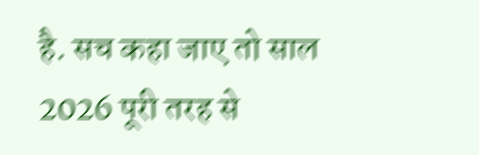है. सच कहा जाए तो साल 2026 पूरी तरह से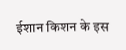ईशान किशन के इस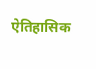ऐतिहासिक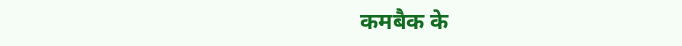कमबैक के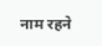नाम रहने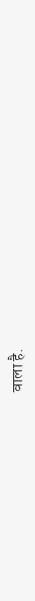वाला है.